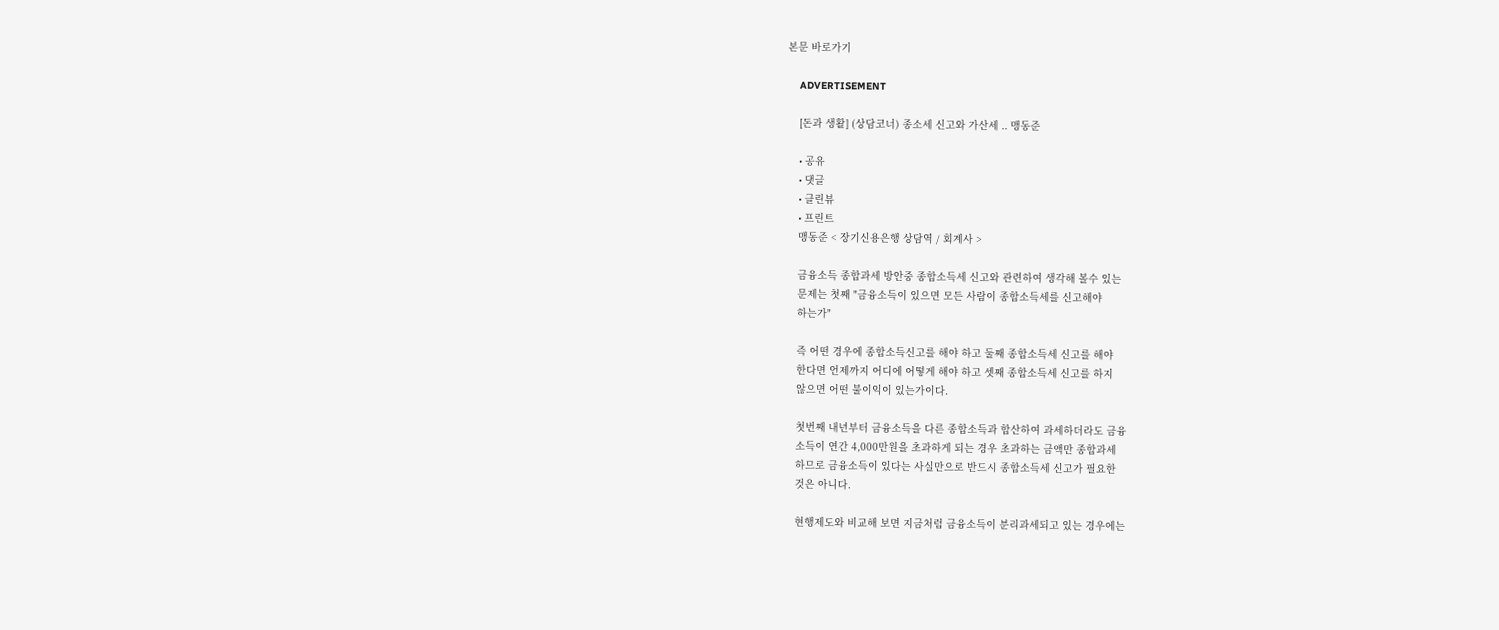본문 바로가기

    ADVERTISEMENT

    [돈과 생활] (상담코너) 종소세 신고와 가산세 .. 맹동준

    • 공유
    • 댓글
    • 클린뷰
    • 프린트
    맹동준 < 장기신용은행 상담역 / 회계사 >

    금융소득 종합과세 방안중 종합소득세 신고와 관련하여 생각해 볼수 있는
    문제는 첫째 "금융소득이 있으면 모든 사람이 종합소득세를 신고해야
    하는가"

    즉 어떤 경우에 종합소득신고를 해야 하고 둘째 종합소득세 신고를 해야
    한다면 언제까지 어디에 어떻게 해야 하고 셋째 종합소득세 신고를 하지
    않으면 어떤 불이익이 있는가이다.

    첫번째 내년부터 금융소득을 다른 종합소득과 합산하여 과세하더라도 금융
    소득이 연간 4,000만원을 초과하게 되는 경우 초과하는 금액만 종합과세
    하므로 금융소득이 있다는 사실만으로 반드시 종합소득세 신고가 필요한
    것은 아니다.

    현행제도와 비교해 보면 지금처럼 금융소득이 분리과세되고 있는 경우에는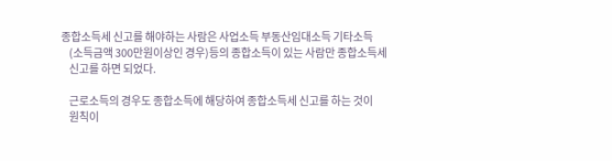종합소득세 신고를 해야하는 사람은 사업소득 부동산임대소득 기타소득
    (소득금액 300만원이상인 경우)등의 종합소득이 있는 사람만 종합소득세
    신고를 하면 되었다.

    근로소득의 경우도 종합소득에 해당하여 종합소득세 신고를 하는 것이
    원칙이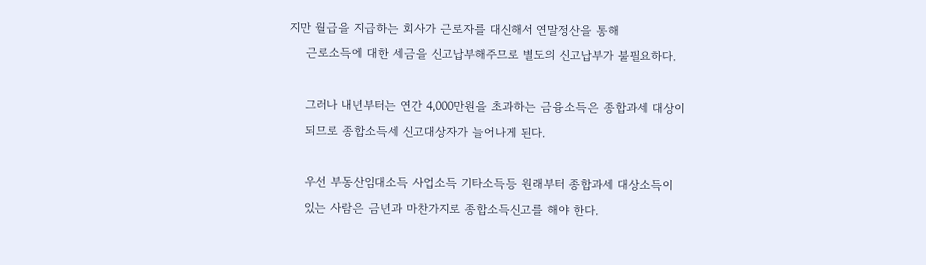지만 월급을 지급하는 회사가 근로자를 대신해서 연말정산을 통해
    근로소득에 대한 세금을 신고납부해주므로 별도의 신고납부가 불필요하다.

    그러나 내년부터는 연간 4,000만원을 초과하는 금융소득은 종합과세 대상이
    되므로 종합소득세 신고대상자가 늘어나게 된다.

    우선 부동산임대소득 사업소득 기타소득등 원래부터 종합과세 대상소득이
    있는 사람은 금년과 마찬가지로 종합소득신고를 해야 한다.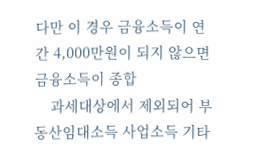다만 이 경우 금융소득이 연간 4,000만원이 되지 않으면 금융소득이 종합
    과세대상에서 제외되어 부동산임대소득 사업소득 기타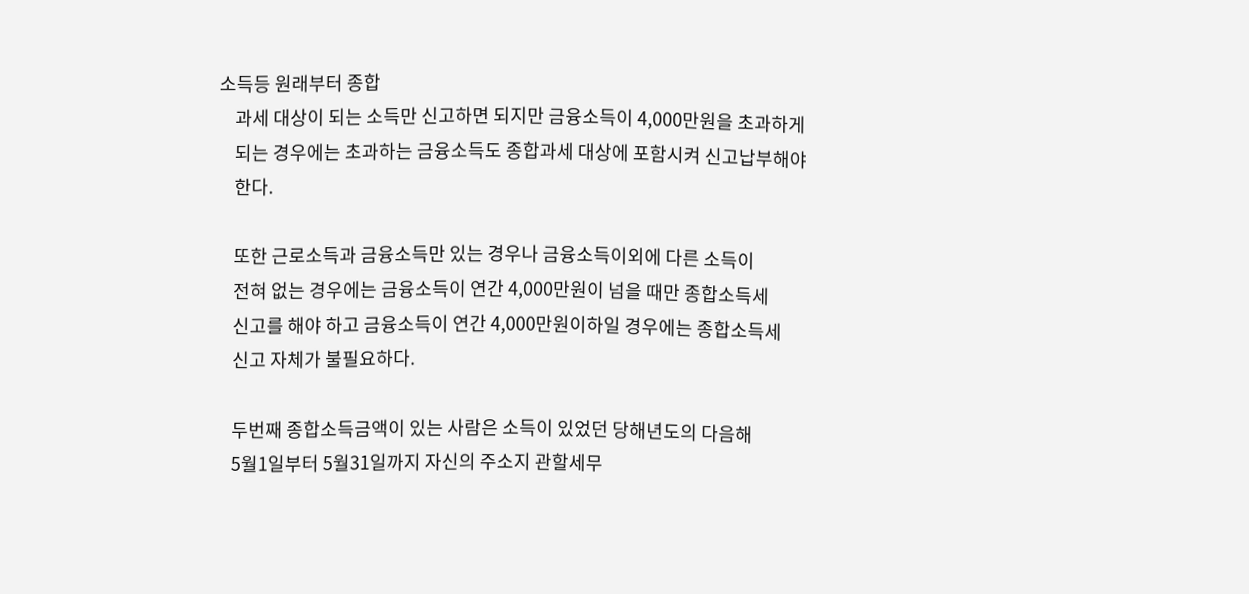소득등 원래부터 종합
    과세 대상이 되는 소득만 신고하면 되지만 금융소득이 4,000만원을 초과하게
    되는 경우에는 초과하는 금융소득도 종합과세 대상에 포함시켜 신고납부해야
    한다.

    또한 근로소득과 금융소득만 있는 경우나 금융소득이외에 다른 소득이
    전혀 없는 경우에는 금융소득이 연간 4,000만원이 넘을 때만 종합소득세
    신고를 해야 하고 금융소득이 연간 4,000만원이하일 경우에는 종합소득세
    신고 자체가 불필요하다.

    두번째 종합소득금액이 있는 사람은 소득이 있었던 당해년도의 다음해
    5월1일부터 5월31일까지 자신의 주소지 관할세무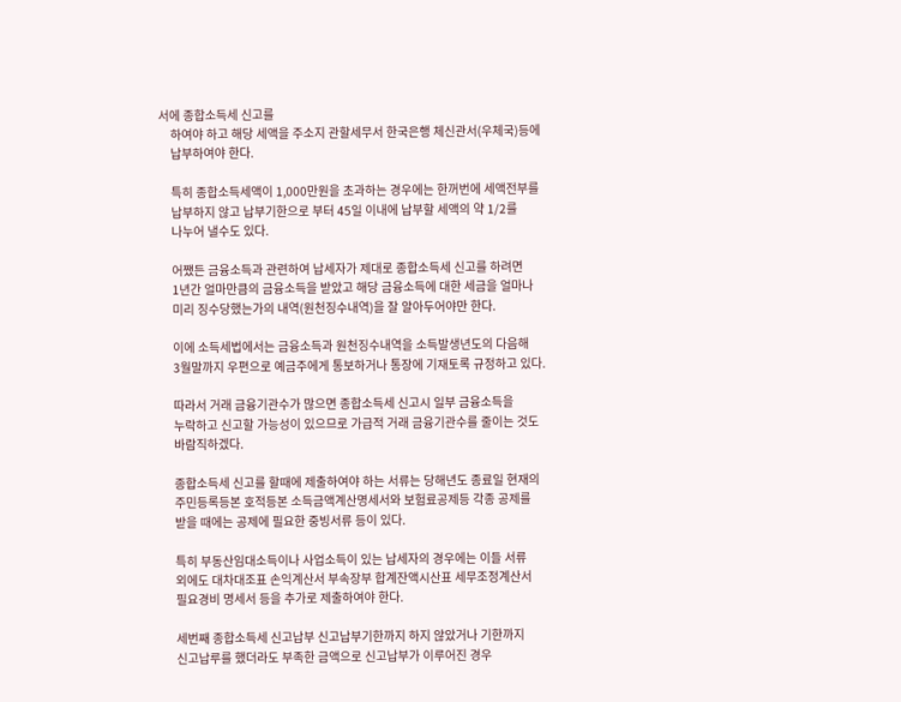서에 종합소득세 신고를
    하여야 하고 해당 세액을 주소지 관할세무서 한국은행 체신관서(우체국)등에
    납부하여야 한다.

    특히 종합소득세액이 1,000만원을 초과하는 경우에는 한꺼번에 세액전부를
    납부하지 않고 납부기한으로 부터 45일 이내에 납부할 세액의 약 1/2를
    나누어 낼수도 있다.

    어쨌든 금융소득과 관련하여 납세자가 제대로 종합소득세 신고를 하려면
    1년간 얼마만큼의 금융소득을 받았고 해당 금융소득에 대한 세금을 얼마나
    미리 징수당했는가의 내역(원천징수내역)을 잘 알아두어야만 한다.

    이에 소득세법에서는 금융소득과 원천징수내역을 소득발생년도의 다음해
    3월말까지 우편으로 예금주에게 통보하거나 통장에 기재토록 규정하고 있다.

    따라서 거래 금융기관수가 많으면 종합소득세 신고시 일부 금융소득을
    누락하고 신고할 가능성이 있으므로 가급적 거래 금융기관수를 줄이는 것도
    바람직하겠다.

    종합소득세 신고를 할때에 제출하여야 하는 서류는 당해년도 종료일 현재의
    주민등록등본 호적등본 소득금액계산명세서와 보험료공제등 각종 공제를
    받을 때에는 공제에 필요한 중빙서류 등이 있다.

    특히 부동산임대소득이나 사업소득이 있는 납세자의 경우에는 이들 서류
    외에도 대차대조표 손익계산서 부속장부 합계잔액시산표 세무조정계산서
    필요경비 명세서 등을 추가로 제출하여야 한다.

    세번째 종합소득세 신고납부 신고납부기한까지 하지 않았거나 기한까지
    신고납루를 했더라도 부족한 금액으로 신고납부가 이루어진 경우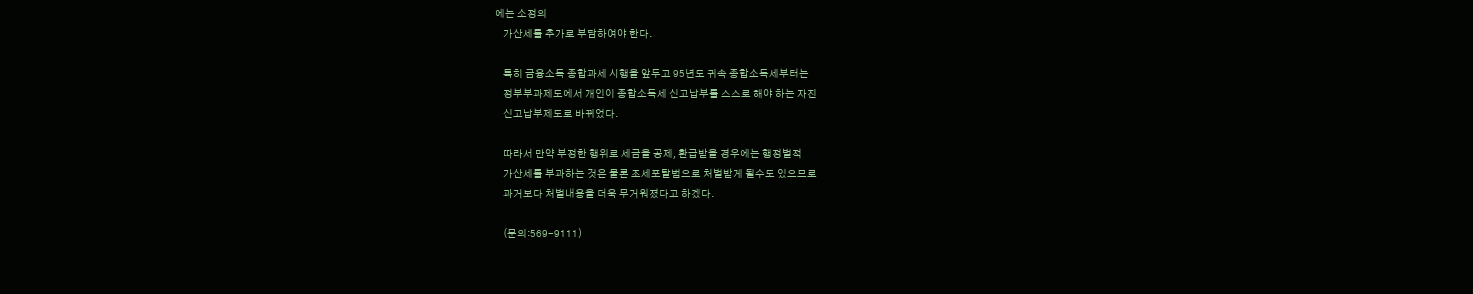에는 소정의
    가산세를 추가로 부담하여야 한다.

    특히 금융소득 종합과세 시행을 앞두고 95년도 귀속 종합소득세부터는
    정부부과제도에서 개인이 종합소득세 신고납부를 스스로 해야 하는 자진
    신고납부제도로 바뀌었다.

    따라서 만약 부정한 행위로 세금을 공제, 환급받을 경우에는 행정벌적
    가산세를 부과하는 것은 물론 조세포탈범으로 처벌받게 될수도 있으므로
    과거보다 처벌내용을 더욱 무거워졌다고 하겠다.

    (문의:569-9111)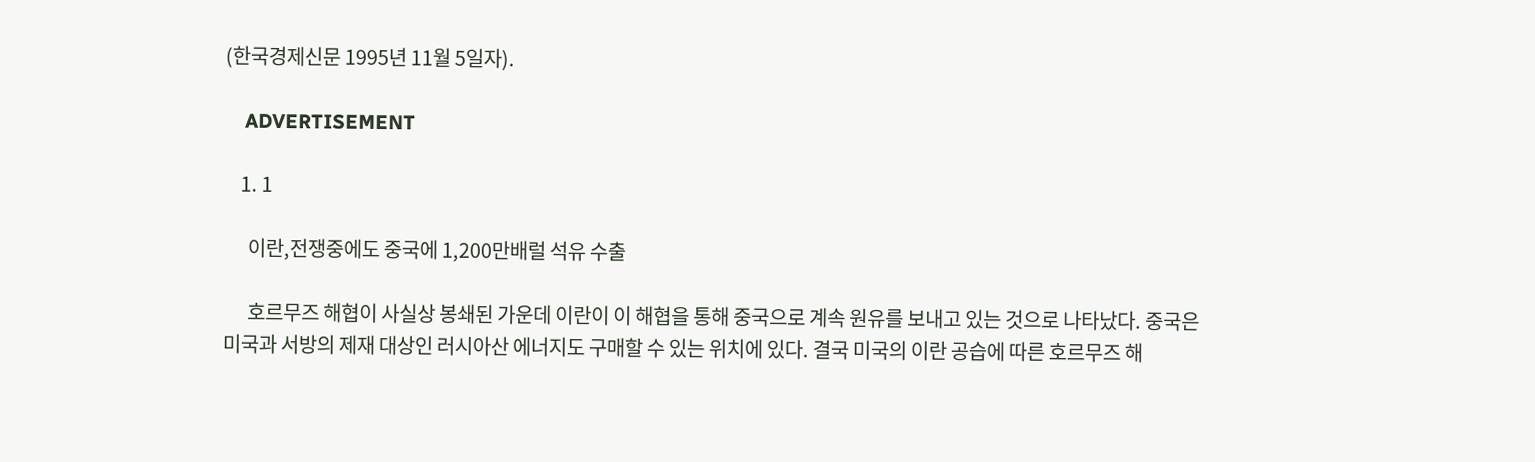(한국경제신문 1995년 11월 5일자).

    ADVERTISEMENT

    1. 1

      이란,전쟁중에도 중국에 1,200만배럴 석유 수출

      호르무즈 해협이 사실상 봉쇄된 가운데 이란이 이 해협을 통해 중국으로 계속 원유를 보내고 있는 것으로 나타났다. 중국은 미국과 서방의 제재 대상인 러시아산 에너지도 구매할 수 있는 위치에 있다. 결국 미국의 이란 공습에 따른 호르무즈 해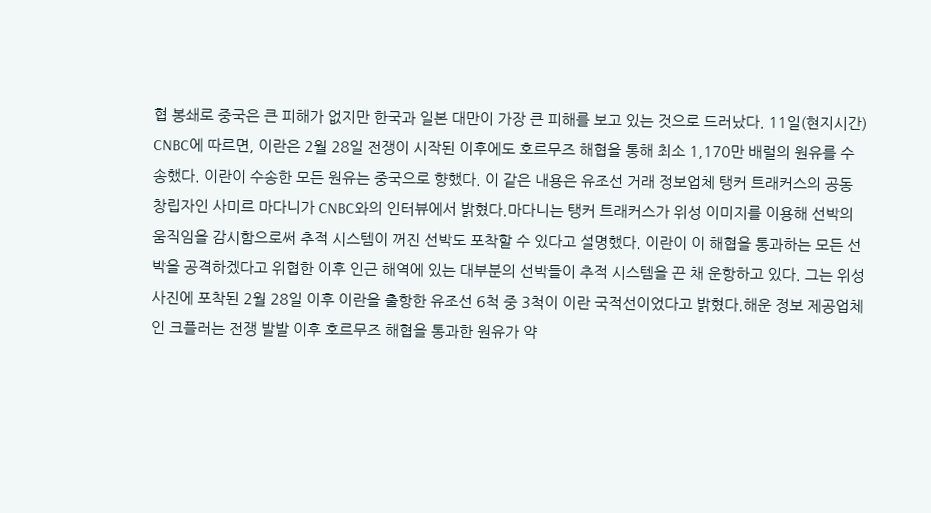협 봉쇄로 중국은 큰 피해가 없지만 한국과 일본 대만이 가장 큰 피해를 보고 있는 것으로 드러났다. 11일(현지시간) CNBC에 따르면, 이란은 2월 28일 전쟁이 시작된 이후에도 호르무즈 해협을 통해 최소 1,170만 배럴의 원유를 수송했다. 이란이 수송한 모든 원유는 중국으로 향했다. 이 같은 내용은 유조선 거래 정보업체 탱커 트래커스의 공동 창립자인 사미르 마다니가 CNBC와의 인터뷰에서 밝혔다.마다니는 탱커 트래커스가 위성 이미지를 이용해 선박의 움직임을 감시함으로써 추적 시스템이 꺼진 선박도 포착할 수 있다고 설명했다. 이란이 이 해협을 통과하는 모든 선박을 공격하겠다고 위협한 이후 인근 해역에 있는 대부분의 선박들이 추적 시스템을 끈 채 운항하고 있다. 그는 위성 사진에 포착된 2월 28일 이후 이란을 출항한 유조선 6척 중 3척이 이란 국적선이었다고 밝혔다.해운 정보 제공업체인 크플러는 전쟁 발발 이후 호르무즈 해협을 통과한 원유가 약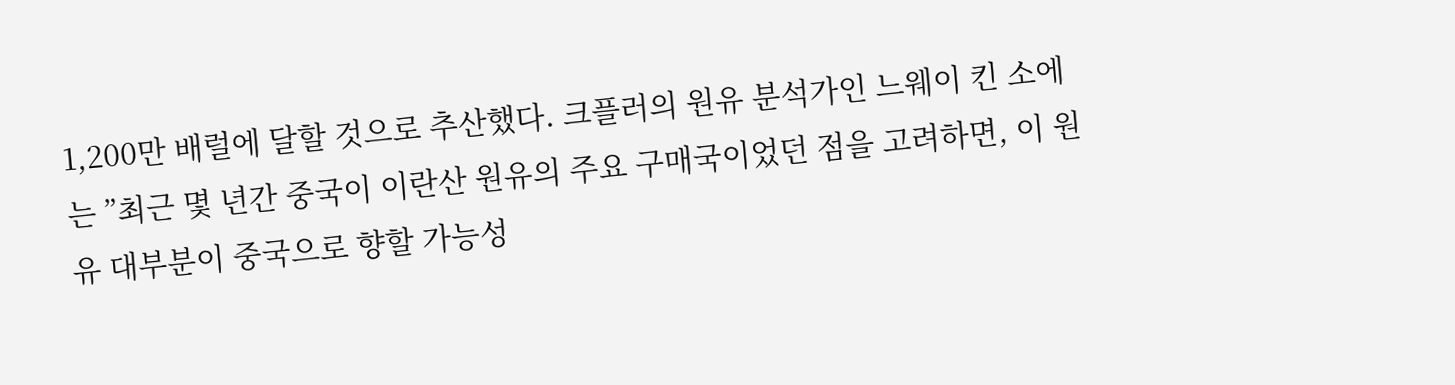1,200만 배럴에 달할 것으로 추산했다. 크플러의 원유 분석가인 느웨이 킨 소에는 ”최근 몇 년간 중국이 이란산 원유의 주요 구매국이었던 점을 고려하면, 이 원유 대부분이 중국으로 향할 가능성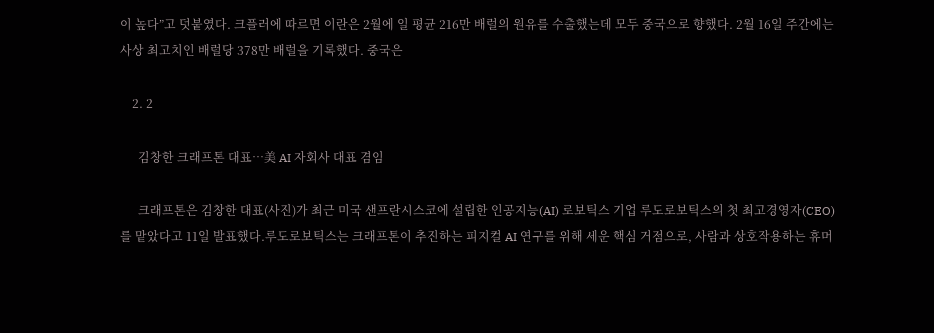이 높다”고 덧붙였다. 크플러에 따르면 이란은 2월에 일 평균 216만 배럴의 원유를 수출했는데 모두 중국으로 향했다. 2월 16일 주간에는 사상 최고치인 배럴당 378만 배럴을 기록했다. 중국은

    2. 2

      김창한 크래프톤 대표…美 AI 자회사 대표 겸임

      크래프톤은 김창한 대표(사진)가 최근 미국 샌프란시스코에 설립한 인공지능(AI) 로보틱스 기업 루도로보틱스의 첫 최고경영자(CEO)를 맡았다고 11일 발표했다.루도로보틱스는 크래프톤이 추진하는 피지컬 AI 연구를 위해 세운 핵심 거점으로, 사람과 상호작용하는 휴머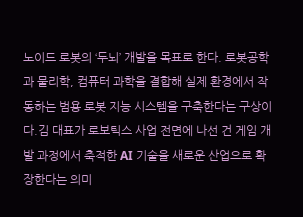노이드 로봇의 ‘두뇌’ 개발을 목표로 한다. 로봇공학과 물리학, 컴퓨터 과학을 결합해 실제 환경에서 작동하는 범용 로봇 지능 시스템을 구축한다는 구상이다.김 대표가 로보틱스 사업 전면에 나선 건 게임 개발 과정에서 축적한 AI 기술을 새로운 산업으로 확장한다는 의미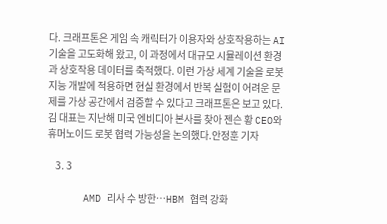다. 크래프톤은 게임 속 캐릭터가 이용자와 상호작용하는 AI 기술을 고도화해 왔고, 이 과정에서 대규모 시뮬레이션 환경과 상호작용 데이터를 축적했다. 이런 가상 세계 기술을 로봇 지능 개발에 적용하면 현실 환경에서 반복 실험이 어려운 문제를 가상 공간에서 검증할 수 있다고 크래프톤은 보고 있다.김 대표는 지난해 미국 엔비디아 본사를 찾아 젠슨 황 CEO와 휴머노이드 로봇 협력 가능성을 논의했다.안정훈 기자

    3. 3

      AMD 리사 수 방한…HBM 협력 강화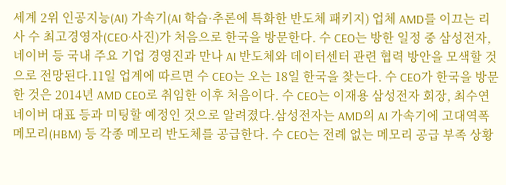세계 2위 인공지능(AI) 가속기(AI 학습·추론에 특화한 반도체 패키지) 업체 AMD를 이끄는 리사 수 최고경영자(CEO·사진)가 처음으로 한국을 방문한다. 수 CEO는 방한 일정 중 삼성전자, 네이버 등 국내 주요 기업 경영진과 만나 AI 반도체와 데이터센터 관련 협력 방안을 모색할 것으로 전망된다.11일 업계에 따르면 수 CEO는 오는 18일 한국을 찾는다. 수 CEO가 한국을 방문한 것은 2014년 AMD CEO로 취임한 이후 처음이다. 수 CEO는 이재용 삼성전자 회장, 최수연 네이버 대표 등과 미팅할 예정인 것으로 알려졌다.삼성전자는 AMD의 AI 가속기에 고대역폭메모리(HBM) 등 각종 메모리 반도체를 공급한다. 수 CEO는 전례 없는 메모리 공급 부족 상황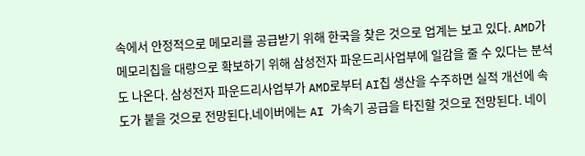속에서 안정적으로 메모리를 공급받기 위해 한국을 찾은 것으로 업계는 보고 있다. AMD가 메모리칩을 대량으로 확보하기 위해 삼성전자 파운드리사업부에 일감을 줄 수 있다는 분석도 나온다. 삼성전자 파운드리사업부가 AMD로부터 AI칩 생산을 수주하면 실적 개선에 속도가 붙을 것으로 전망된다.네이버에는 AI 가속기 공급을 타진할 것으로 전망된다. 네이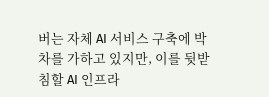버는 자체 AI 서비스 구축에 박차를 가하고 있지만, 이를 뒷받침할 AI 인프라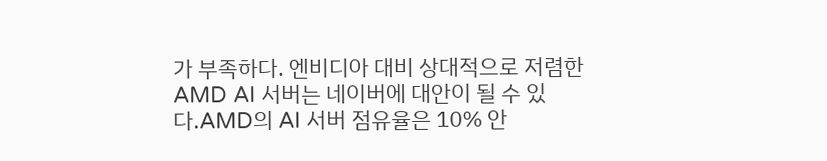가 부족하다. 엔비디아 대비 상대적으로 저렴한 AMD AI 서버는 네이버에 대안이 될 수 있다.AMD의 AI 서버 점유율은 10% 안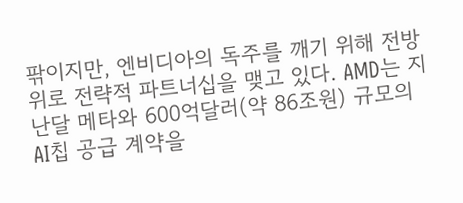팎이지만, 엔비디아의 독주를 깨기 위해 전방위로 전략적 파트너십을 맺고 있다. AMD는 지난달 메타와 600억달러(약 86조원) 규모의 AI칩 공급 계약을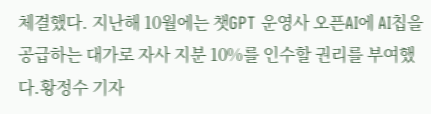체결했다. 지난해 10월에는 챗GPT 운영사 오픈AI에 AI칩을 공급하는 대가로 자사 지분 10%를 인수할 권리를 부여했다.황정수 기자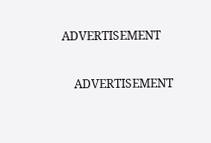ADVERTISEMENT

    ADVERTISEMENT